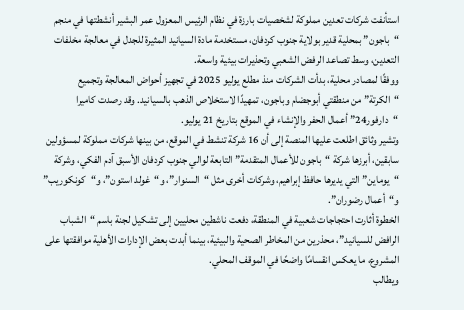استأنفت شركات تعدين مملوكة لشخصيات بارزة في نظام الرئيس المعزول عمر البشير أنشطتها في منجم “باجون” بمحلية قدير بولاية جنوب كردفان، مستخدمة مادة السيانيد المثيرة للجدل في معالجة مخلفات التعدين، وسط تصاعد الرفض الشعبي وتحذيرات بيئية واسعة.
ووفقًا لمصادر محلية، بدأت الشركات منذ مطلع يوليو 2025 في تجهيز أحواض المعالجة وتجميع “الكرتة” من منطقتي أبوجضام وباجون، تمهيدًا لاستخلاص الذهب بالسيانيد. وقد رصدت كاميرا “دارفور24” أعمال الحفر والإنشاء في الموقع بتاريخ 21 يوليو.
وتشير وثائق اطلعت عليها المنصة إلى أن 16 شركة تنشط في الموقع، من بينها شركات مملوكة لمسؤولين سابقين، أبرزها شركة “باجون للأعمال المتقدمة” التابعة لوالي جنوب كردفان الأسبق آدم الفكي، وشركة “يوماين” التي يديرها حافظ إبراهيم، وشركات أخرى مثل “السنوار”، و“غولد استون”، و“كونكوريب” و“أعمال رضوران”.
الخطوة أثارت احتجاجات شعبية في المنطقة، دفعت ناشطين محليين إلى تشكيل لجنة باسم “الشباب الرافض للسيانيد”، محذرين من المخاطر الصحية والبيئية، بينما أبدت بعض الإدارات الأهلية موافقتها على المشروع، ما يعكس انقسامًا واضحًا في الموقف المحلي.
ويطالب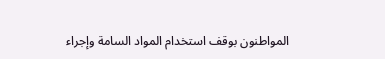المواطنون بوقف استخدام المواد السامة وإجراء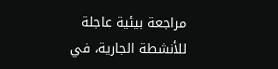مراجعة بيئية عاجلة للأنشطة الجارية، في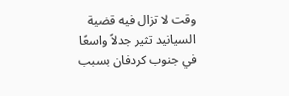وقت لا تزال فيه قضية السيانيد تثير جدلاً واسعًا في جنوب كردفان بسبب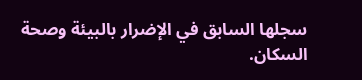سجلها السابق في الإضرار بالبيئة وصحة السكان.